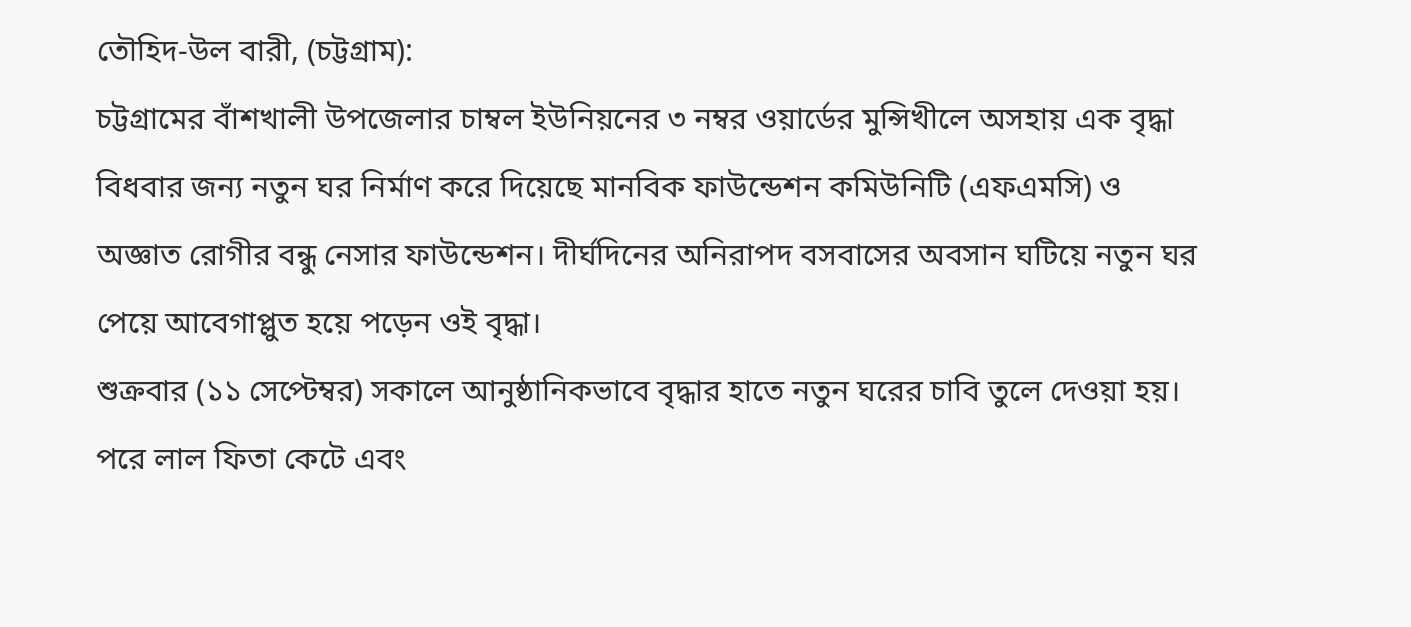তৌহিদ-উল বারী, (চট্টগ্রাম):
চট্টগ্রামের বাঁশখালী উপজেলার চাম্বল ইউনিয়নের ৩ নম্বর ওয়ার্ডের মুন্সিখীলে অসহায় এক বৃদ্ধা বিধবার জন্য নতুন ঘর নির্মাণ করে দিয়েছে মানবিক ফাউন্ডেশন কমিউনিটি (এফএমসি) ও অজ্ঞাত রোগীর বন্ধু নেসার ফাউন্ডেশন। দীর্ঘদিনের অনিরাপদ বসবাসের অবসান ঘটিয়ে নতুন ঘর পেয়ে আবেগাপ্লুত হয়ে পড়েন ওই বৃদ্ধা।
শুক্রবার (১১ সেপ্টেম্বর) সকালে আনুষ্ঠানিকভাবে বৃদ্ধার হাতে নতুন ঘরের চাবি তুলে দেওয়া হয়। পরে লাল ফিতা কেটে এবং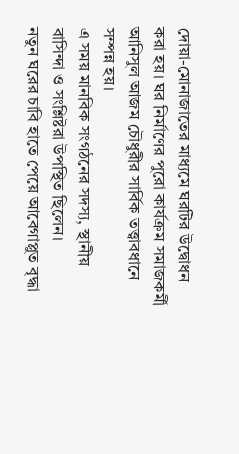দোয়া-মোনাজাতের মাধ্যমে ঘরটির উদ্বোধন করা হয়। ঘর নির্মাণের পুরো কার্যক্রম সমাজকর্মী আনিসুল আজম চৌধুরীর সার্বিক তত্ত্বাবধানে সম্পন্ন হয়।
এ সময় মানবিক সংগঠনের সদস্য, স্থানীয় বাসিন্দা ও সংশ্লিষ্টরা উপস্থিত ছিলেন।
নতুন ঘরের চাবি হাতে পেয়ে আবেগাপ্লুত বৃদ্ধা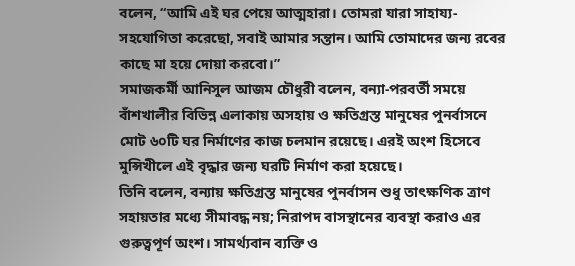বলেন, “আমি এই ঘর পেয়ে আত্মহারা। তোমরা যারা সাহায্য-সহযোগিতা করেছো, সবাই আমার সন্তান। আমি তোমাদের জন্য রবের কাছে মা হয়ে দোয়া করবো।”
সমাজকর্মী আনিসুল আজম চৌধুরী বলেন, বন্যা-পরবর্তী সময়ে বাঁশখালীর বিভিন্ন এলাকায় অসহায় ও ক্ষতিগ্রস্ত মানুষের পুনর্বাসনে মোট ৬০টি ঘর নির্মাণের কাজ চলমান রয়েছে। এরই অংশ হিসেবে মুন্সিখীলে এই বৃদ্ধার জন্য ঘরটি নির্মাণ করা হয়েছে।
তিনি বলেন, বন্যায় ক্ষতিগ্রস্ত মানুষের পুনর্বাসন শুধু তাৎক্ষণিক ত্রাণ সহায়তার মধ্যে সীমাবদ্ধ নয়; নিরাপদ বাসস্থানের ব্যবস্থা করাও এর গুরুত্বপূর্ণ অংশ। সামর্থ্যবান ব্যক্তি ও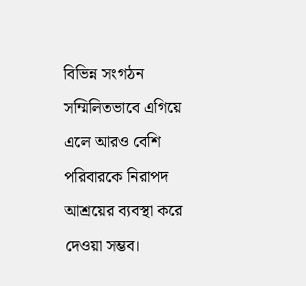বিভিন্ন সংগঠন সম্মিলিতভাবে এগিয়ে এলে আরও বেশি পরিবারকে নিরাপদ আশ্রয়ের ব্যবস্থা করে দেওয়া সম্ভব।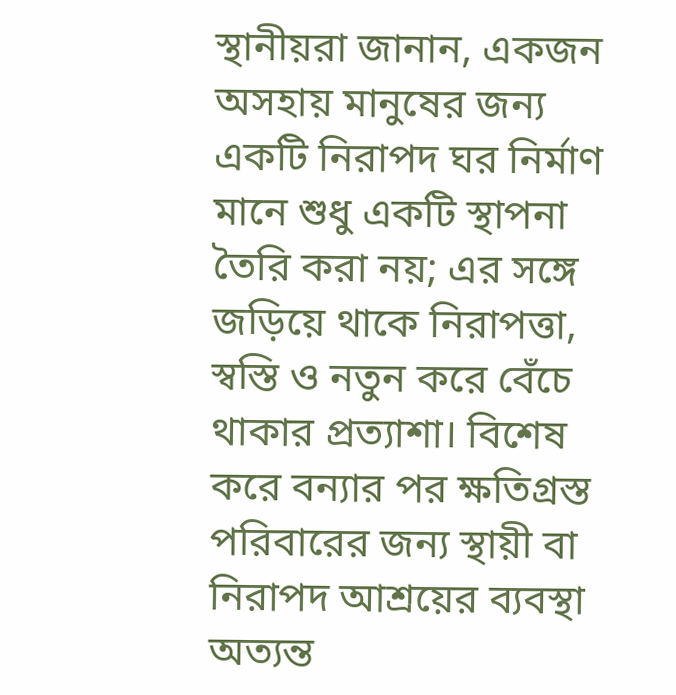স্থানীয়রা জানান, একজন অসহায় মানুষের জন্য একটি নিরাপদ ঘর নির্মাণ মানে শুধু একটি স্থাপনা তৈরি করা নয়; এর সঙ্গে জড়িয়ে থাকে নিরাপত্তা, স্বস্তি ও নতুন করে বেঁচে থাকার প্রত্যাশা। বিশেষ করে বন্যার পর ক্ষতিগ্রস্ত পরিবারের জন্য স্থায়ী বা নিরাপদ আশ্রয়ের ব্যবস্থা অত্যন্ত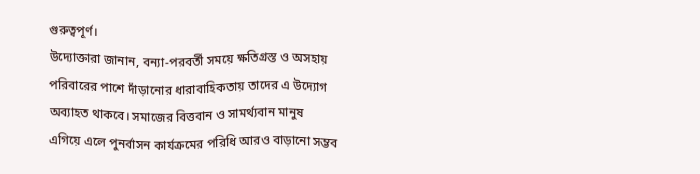গুরুত্বপূর্ণ।
উদ্যোক্তারা জানান, বন্যা-পরবর্তী সময়ে ক্ষতিগ্রস্ত ও অসহায় পরিবারের পাশে দাঁড়ানোর ধারাবাহিকতায় তাদের এ উদ্যোগ অব্যাহত থাকবে। সমাজের বিত্তবান ও সামর্থ্যবান মানুষ এগিয়ে এলে পুনর্বাসন কার্যক্রমের পরিধি আরও বাড়ানো সম্ভব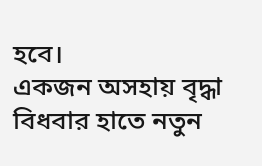হবে।
একজন অসহায় বৃদ্ধা বিধবার হাতে নতুন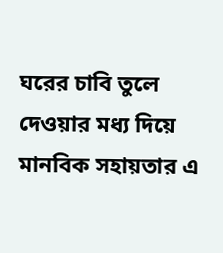ঘরের চাবি তুলে দেওয়ার মধ্য দিয়ে মানবিক সহায়তার এ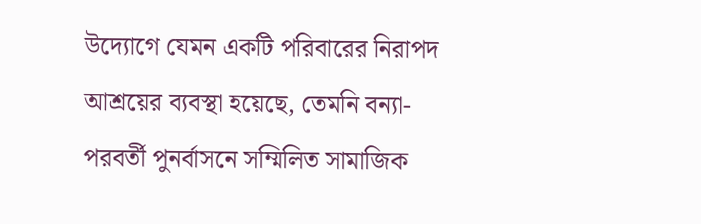উদ্যোগে যেমন একটি পরিবারের নিরাপদ আশ্রয়ের ব্যবস্থা হয়েছে, তেমনি বন্যা-পরবর্তী পুনর্বাসনে সম্মিলিত সামাজিক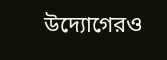উদ্যোগেরও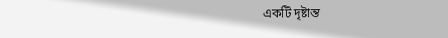একটি দৃষ্টান্ত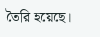তৈরি হয়েছে।